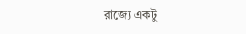রাজ্যে একটু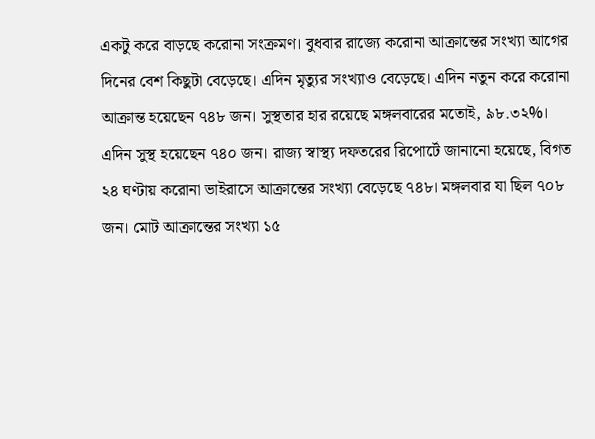একটু করে বাড়ছে করোনা সংক্রমণ। বুধবার রাজ্যে করোনা আক্রান্তের সংখ্যা আগের দিনের বেশ কিছুটা বেড়েছে। এদিন মৃত্যুর সংখ্যাও বেড়েছে। এদিন নতুন করে করোনা আক্রান্ত হয়েছেন ৭৪৮ জন। সুস্থতার হার রয়েছে মঙ্গলবারের মতোই, ৯৮.৩২%।
এদিন সুস্থ হয়েছেন ৭৪০ জন। রাজ্য স্বাস্থ্য দফতরের রিপোর্টে জানানো হয়েছে, বিগত ২৪ ঘণ্টায় করোনা ভাইরাসে আক্রান্তের সংখ্যা বেড়েছে ৭৪৮। মঙ্গলবার যা ছিল ৭০৮ জন। মোট আক্রান্তের সংখ্যা ১৫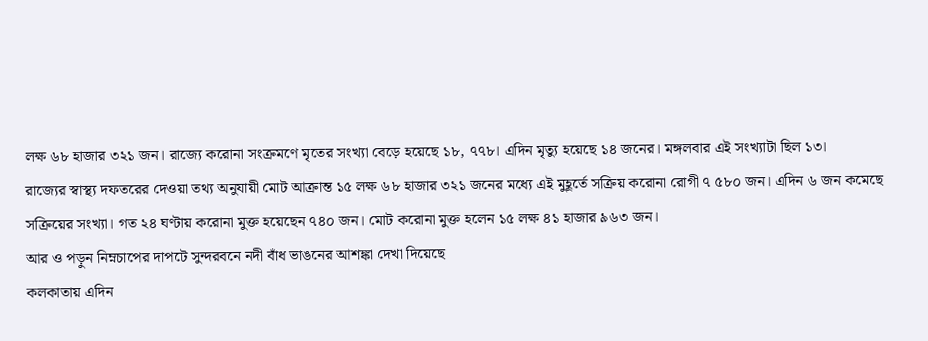লক্ষ ৬৮ হাজার ৩২১ জন। রাজ্যে করোনা সংক্রমণে মৃতের সংখ্যা বেড়ে হয়েছে ১৮, ৭৭৮। এদিন মৃত্যু হয়েছে ১৪ জনের। মঙ্গলবার এই সংখ্যাটা ছিল ১৩।
রাজ্যের স্বাস্থ্য দফতরের দেওয়া তথ্য অনুযায়ী মোট আক্রান্ত ১৫ লক্ষ ৬৮ হাজার ৩২১ জনের মধ্যে এই মুহূর্তে সক্রিয় করোনা রোগী ৭ ৫৮০ জন। এদিন ৬ জন কমেছে সক্রিয়ের সংখ্যা। গত ২৪ ঘণ্টায় করোনা মুক্ত হয়েছেন ৭৪০ জন। মোট করোনা মুক্ত হলেন ১৫ লক্ষ ৪১ হাজার ৯৬৩ জন।
আর ও পড়ুন নিম্নচাপের দাপটে সুন্দরবনে নদী বাঁধ ভাঙনের আশঙ্কা দেখা দিয়েছে
কলকাতায় এদিন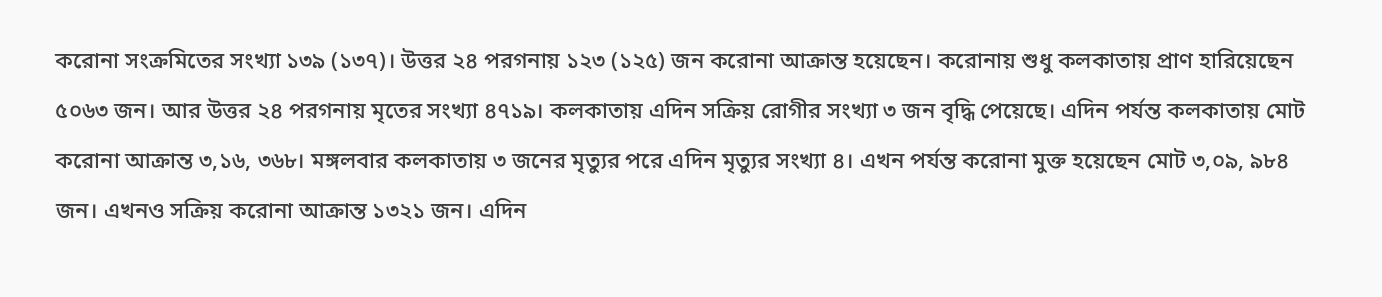করোনা সংক্রমিতের সংখ্যা ১৩৯ (১৩৭)। উত্তর ২৪ পরগনায় ১২৩ (১২৫) জন করোনা আক্রান্ত হয়েছেন। করোনায় শুধু কলকাতায় প্রাণ হারিয়েছেন ৫০৬৩ জন। আর উত্তর ২৪ পরগনায় মৃতের সংখ্যা ৪৭১৯। কলকাতায় এদিন সক্রিয় রোগীর সংখ্যা ৩ জন বৃদ্ধি পেয়েছে। এদিন পর্যন্ত কলকাতায় মোট করোনা আক্রান্ত ৩,১৬, ৩৬৮। মঙ্গলবার কলকাতায় ৩ জনের মৃত্যুর পরে এদিন মৃত্যুর সংখ্যা ৪। এখন পর্যন্ত করোনা মুক্ত হয়েছেন মোট ৩,০৯, ৯৮৪ জন। এখনও সক্রিয় করোনা আক্রান্ত ১৩২১ জন। এদিন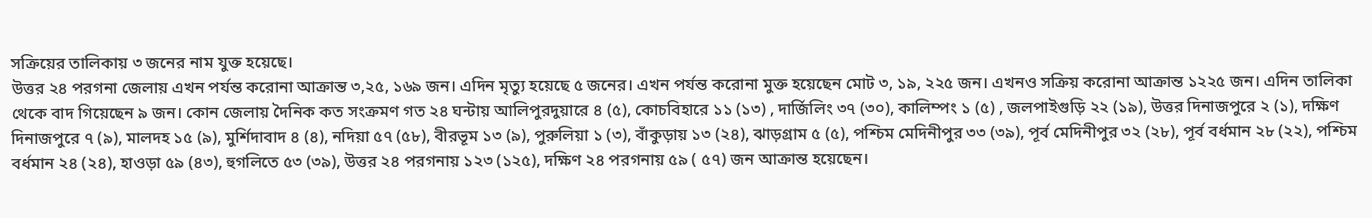সক্রিয়ের তালিকায় ৩ জনের নাম যুক্ত হয়েছে।
উত্তর ২৪ পরগনা জেলায় এখন পর্যন্ত করোনা আক্রান্ত ৩,২৫, ১৬৯ জন। এদিন মৃত্যু হয়েছে ৫ জনের। এখন পর্যন্ত করোনা মুক্ত হয়েছেন মোট ৩, ১৯, ২২৫ জন। এখনও সক্রিয় করোনা আক্রান্ত ১২২৫ জন। এদিন তালিকা থেকে বাদ গিয়েছেন ৯ জন। কোন জেলায় দৈনিক কত সংক্রমণ গত ২৪ ঘন্টায় আলিপুরদুয়ারে ৪ (৫), কোচবিহারে ১১ (১৩) , দার্জিলিং ৩৭ (৩০), কালিম্পং ১ (৫) , জলপাইগুড়ি ২২ (১৯), উত্তর দিনাজপুরে ২ (১), দক্ষিণ দিনাজপুরে ৭ (৯), মালদহ ১৫ (৯), মুর্শিদাবাদ ৪ (৪), নদিয়া ৫৭ (৫৮), বীরভূম ১৩ (৯), পুরুলিয়া ১ (৩), বাঁকুড়ায় ১৩ (২৪), ঝাড়গ্রাম ৫ (৫), পশ্চিম মেদিনীপুর ৩৩ (৩৯), পূর্ব মেদিনীপুর ৩২ (২৮), পূর্ব বর্ধমান ২৮ (২২), পশ্চিম বর্ধমান ২৪ (২৪), হাওড়া ৫৯ (৪৩), হুগলিতে ৫৩ (৩৯), উত্তর ২৪ পরগনায় ১২৩ (১২৫), দক্ষিণ ২৪ পরগনায় ৫৯ ( ৫৭) জন আক্রান্ত হয়েছেন।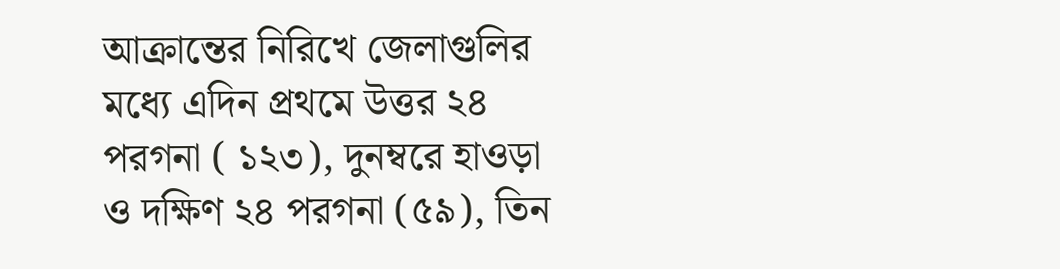আক্রান্তের নিরিখে জেলাগুলির মধ্যে এদিন প্রথমে উত্তর ২৪ পরগনা ( ১২৩), দুনম্বরে হাওড়া ও দক্ষিণ ২৪ পরগনা (৫৯), তিন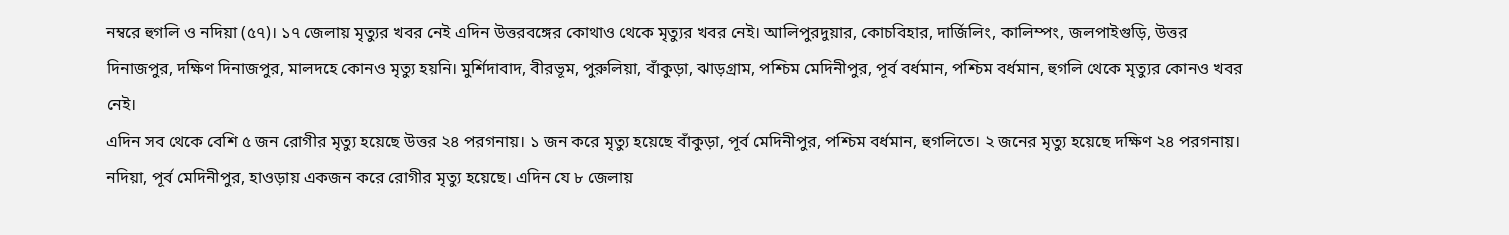নম্বরে হুগলি ও নদিয়া (৫৭)। ১৭ জেলায় মৃত্যুর খবর নেই এদিন উত্তরবঙ্গের কোথাও থেকে মৃত্যুর খবর নেই। আলিপুরদুয়ার, কোচবিহার, দার্জিলিং, কালিম্পং, জলপাইগুড়ি, উত্তর দিনাজপুর, দক্ষিণ দিনাজপুর, মালদহে কোনও মৃত্যু হয়নি। মুর্শিদাবাদ, বীরভূম, পুরুলিয়া, বাঁকুড়া, ঝাড়গ্রাম, পশ্চিম মেদিনীপুর, পূর্ব বর্ধমান, পশ্চিম বর্ধমান, হুগলি থেকে মৃত্যুর কোনও খবর নেই।
এদিন সব থেকে বেশি ৫ জন রোগীর মৃত্যু হয়েছে উত্তর ২৪ পরগনায়। ১ জন করে মৃত্যু হয়েছে বাঁকুড়া, পূর্ব মেদিনীপুর, পশ্চিম বর্ধমান, হুগলিতে। ২ জনের মৃত্যু হয়েছে দক্ষিণ ২৪ পরগনায়। নদিয়া, পূর্ব মেদিনীপুর, হাওড়ায় একজন করে রোগীর মৃত্যু হয়েছে। এদিন যে ৮ জেলায়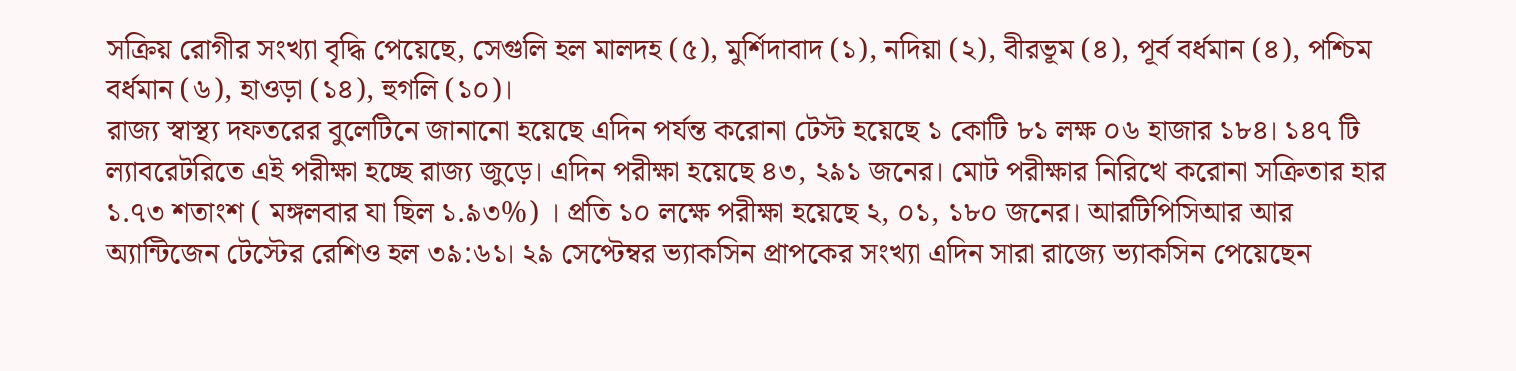সক্রিয় রোগীর সংখ্যা বৃদ্ধি পেয়েছে, সেগুলি হল মালদহ (৫), মুর্শিদাবাদ (১), নদিয়া (২), বীরভূম (৪), পূর্ব বর্ধমান (৪), পশ্চিম বর্ধমান (৬), হাওড়া (১৪), হুগলি (১০)।
রাজ্য স্বাস্থ্য দফতরের বুলেটিনে জানানো হয়েছে এদিন পর্যন্ত করোনা টেস্ট হয়েছে ১ কোটি ৮১ লক্ষ ০৬ হাজার ১৮৪। ১৪৭ টি ল্যাবরেটরিতে এই পরীক্ষা হচ্ছে রাজ্য জুড়ে। এদিন পরীক্ষা হয়েছে ৪৩, ২৯১ জনের। মোট পরীক্ষার নিরিখে করোনা সক্রিতার হার ১.৭৩ শতাংশ ( মঙ্গলবার যা ছিল ১.৯৩%) । প্রতি ১০ লক্ষে পরীক্ষা হয়েছে ২, ০১, ১৮০ জনের। আরটিপিসিআর আর অ্যান্টিজেন টেস্টের রেশিও হল ৩৯:৬১। ২৯ সেপ্টেম্বর ভ্যাকসিন প্রাপকের সংখ্যা এদিন সারা রাজ্যে ভ্যাকসিন পেয়েছেন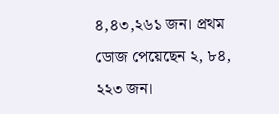৪,৪৩,২৬১ জন। প্রথম ডোজ পেয়েছেন ২, ৮৪, ২২৩ জন।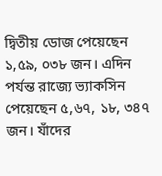দ্বিতীয় ডোজ পেয়েছেন ১,৫৯, ০৩৮ জন। এদিন পর্যন্ত রাজ্যে ভ্যাকসিন পেয়েছেন ৫,৬৭, ১৮, ৩৪৭ জন। যাঁদের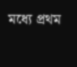মধ্যে প্রথম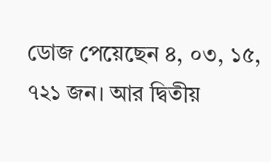ডোজ পেয়েছেন ৪, ০৩, ১৫, ৭২১ জন। আর দ্বিতীয়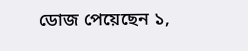ডোজ পেয়েছেন ১,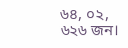৬৪, ০২, ৬২৬ জন।